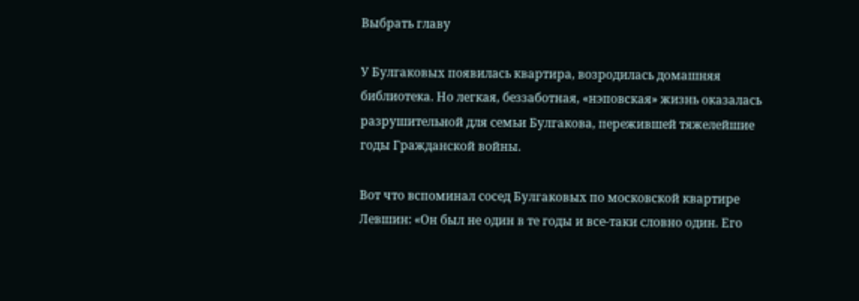Выбрать главу

У Булгаковых появилась квартира, возродилась домашняя библиотека. Но легкая, беззаботная, «нэповская» жизнь оказалась разрушительной для семьи Булгакова, пережившей тяжелейшие годы Гражданской войны.

Вот что вспоминал сосед Булгаковых по московской квартире Левшин: «Он был не один в те годы и все-таки словно один. Его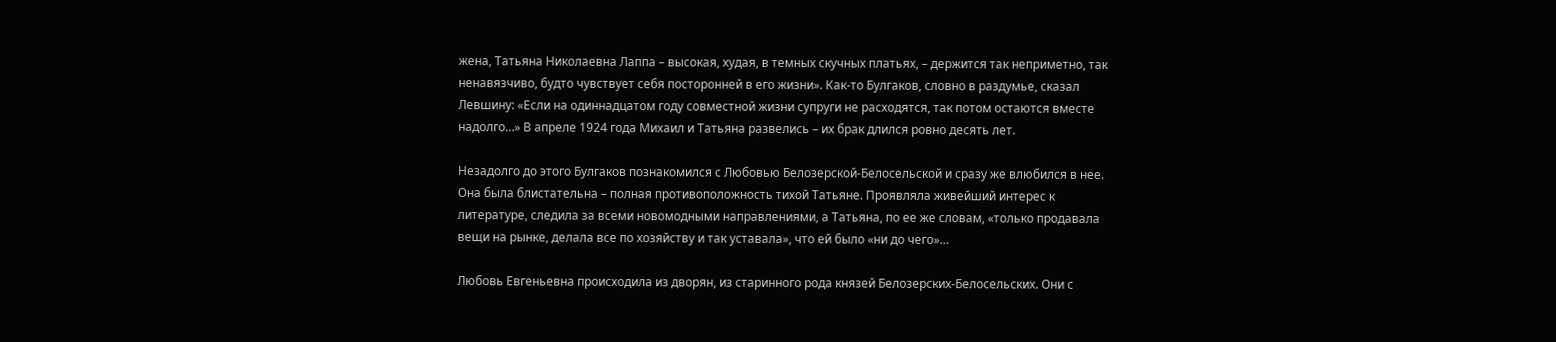жена, Татьяна Николаевна Лаппа – высокая, худая, в темных скучных платьях, – держится так неприметно, так ненавязчиво, будто чувствует себя посторонней в его жизни». Как-то Булгаков, словно в раздумье, сказал Левшину: «Если на одиннадцатом году совместной жизни супруги не расходятся, так потом остаются вместе надолго…» В апреле 1924 года Михаил и Татьяна развелись – их брак длился ровно десять лет.

Незадолго до этого Булгаков познакомился с Любовью Белозерской-Белосельской и сразу же влюбился в нее. Она была блистательна – полная противоположность тихой Татьяне. Проявляла живейший интерес к литературе, следила за всеми новомодными направлениями, а Татьяна, по ее же словам, «только продавала вещи на рынке, делала все по хозяйству и так уставала», что ей было «ни до чего»…

Любовь Евгеньевна происходила из дворян, из старинного рода князей Белозерских-Белосельских. Они с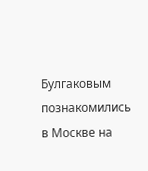Булгаковым познакомились в Москве на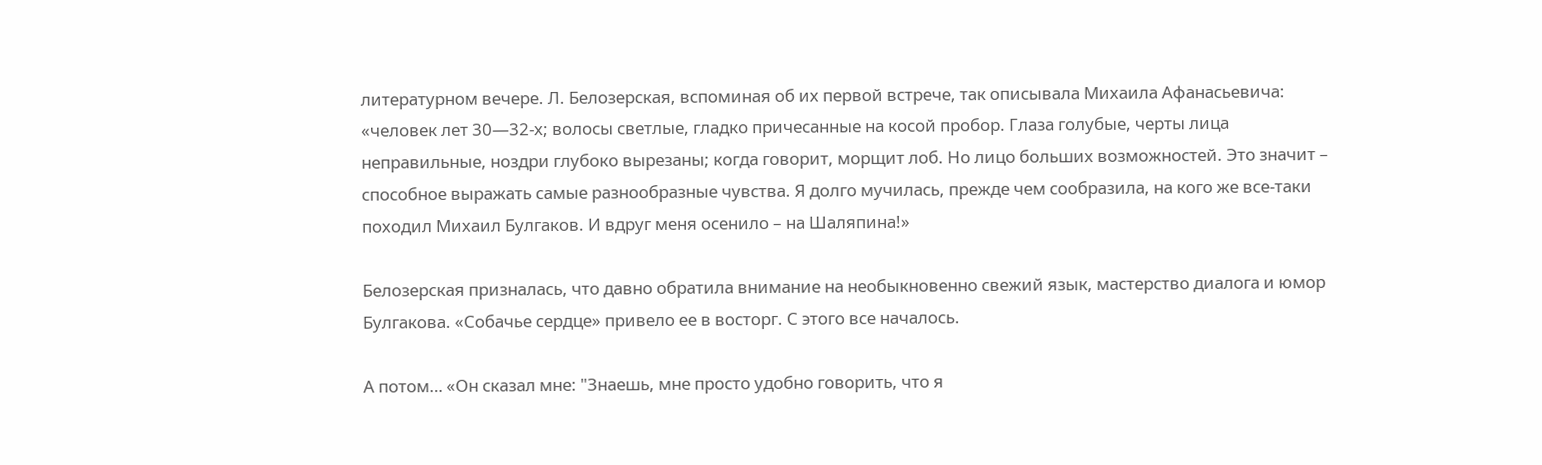литературном вечере. Л. Белозерская, вспоминая об их первой встрече, так описывала Михаила Афанасьевича: «человек лет 30—32-х; волосы светлые, гладко причесанные на косой пробор. Глаза голубые, черты лица неправильные, ноздри глубоко вырезаны; когда говорит, морщит лоб. Но лицо больших возможностей. Это значит – способное выражать самые разнообразные чувства. Я долго мучилась, прежде чем сообразила, на кого же все-таки походил Михаил Булгаков. И вдруг меня осенило – на Шаляпина!»

Белозерская призналась, что давно обратила внимание на необыкновенно свежий язык, мастерство диалога и юмор Булгакова. «Собачье сердце» привело ее в восторг. С этого все началось.

А потом… «Он сказал мне: "Знаешь, мне просто удобно говорить, что я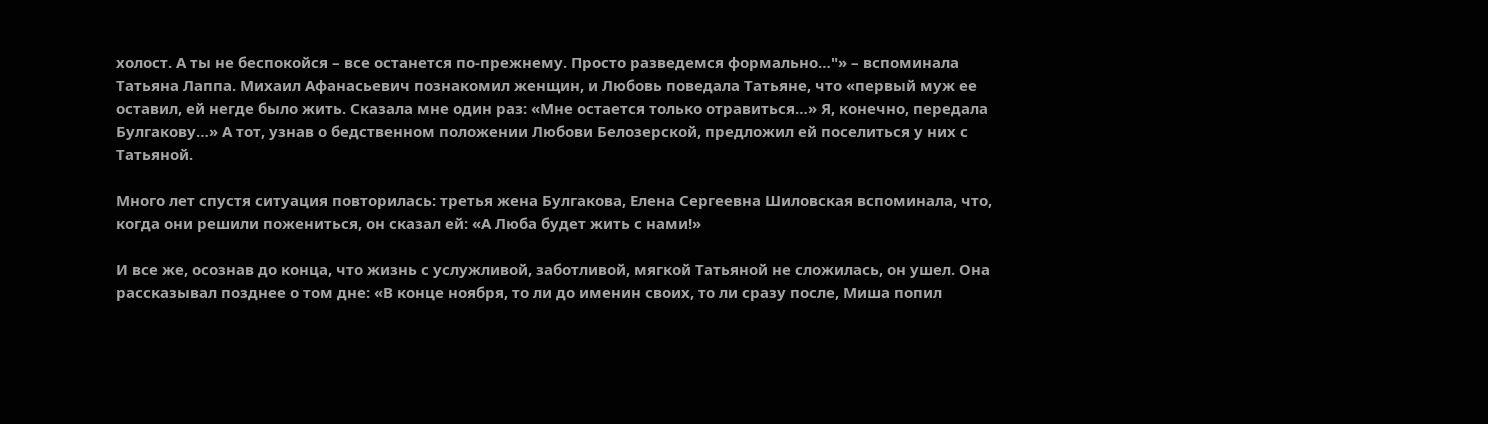холост. А ты не беспокойся – все останется по-прежнему. Просто разведемся формально…"» – вспоминала Татьяна Лаппа. Михаил Афанасьевич познакомил женщин, и Любовь поведала Татьяне, что «первый муж ее оставил, ей негде было жить. Сказала мне один раз: «Мне остается только отравиться…» Я, конечно, передала Булгакову…» А тот, узнав о бедственном положении Любови Белозерской, предложил ей поселиться у них с Татьяной.

Много лет спустя ситуация повторилась: третья жена Булгакова, Елена Сергеевна Шиловская вспоминала, что, когда они решили пожениться, он сказал ей: «А Люба будет жить с нами!»

И все же, осознав до конца, что жизнь с услужливой, заботливой, мягкой Татьяной не сложилась, он ушел. Она рассказывал позднее о том дне: «В конце ноября, то ли до именин своих, то ли сразу после, Миша попил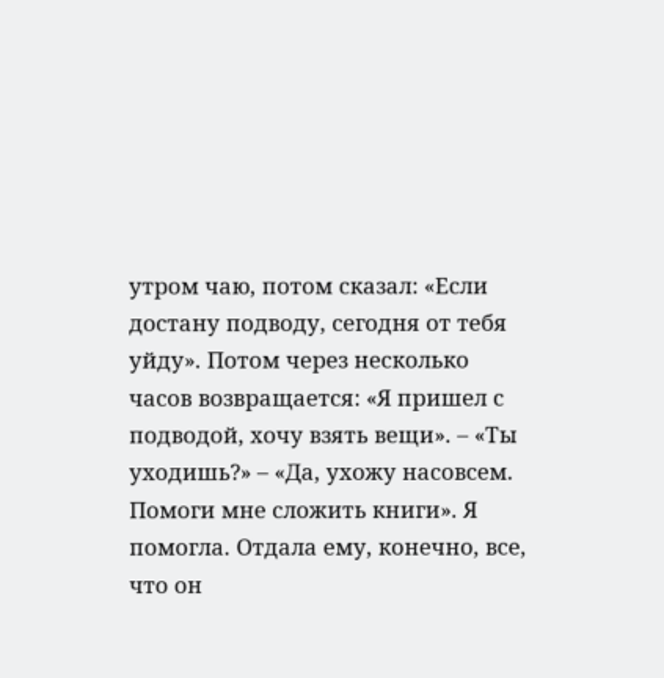утром чаю, потом сказал: «Если достану подводу, сегодня от тебя уйду». Потом через несколько часов возвращается: «Я пришел с подводой, хочу взять вещи». – «Ты уходишь?» – «Да, ухожу насовсем. Помоги мне сложить книги». Я помогла. Отдала ему, конечно, все, что он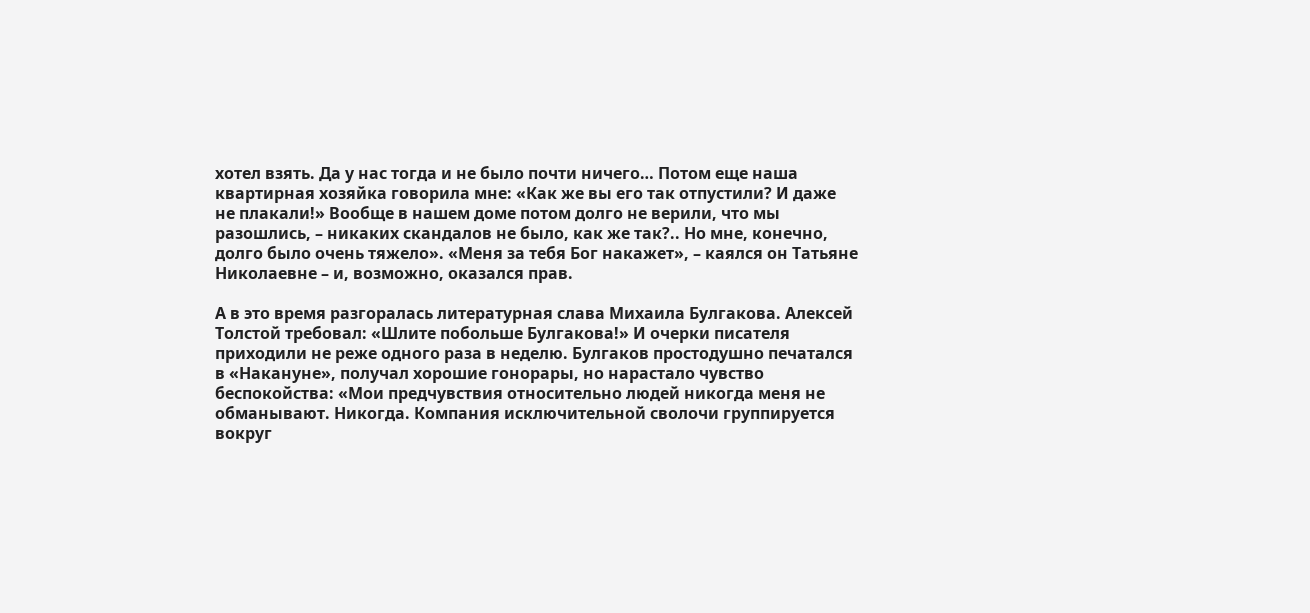хотел взять. Да у нас тогда и не было почти ничего… Потом еще наша квартирная хозяйка говорила мне: «Как же вы его так отпустили? И даже не плакали!» Вообще в нашем доме потом долго не верили, что мы разошлись, – никаких скандалов не было, как же так?.. Но мне, конечно, долго было очень тяжело». «Меня за тебя Бог накажет», – каялся он Татьяне Николаевне – и, возможно, оказался прав.

А в это время разгоралась литературная слава Михаила Булгакова. Алексей Толстой требовал: «Шлите побольше Булгакова!» И очерки писателя приходили не реже одного раза в неделю. Булгаков простодушно печатался в «Накануне», получал хорошие гонорары, но нарастало чувство беспокойства: «Мои предчувствия относительно людей никогда меня не обманывают. Никогда. Компания исключительной сволочи группируется вокруг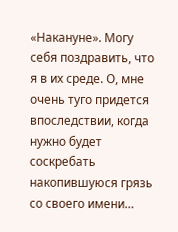«Накануне». Могу себя поздравить, что я в их среде. О, мне очень туго придется впоследствии, когда нужно будет соскребать накопившуюся грязь со своего имени…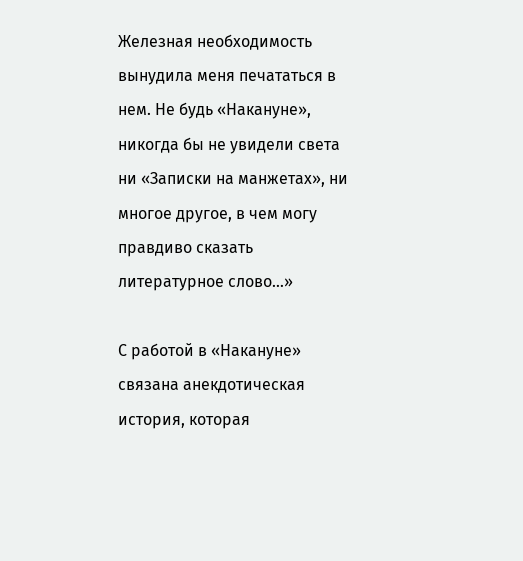Железная необходимость вынудила меня печататься в нем. Не будь «Накануне», никогда бы не увидели света ни «Записки на манжетах», ни многое другое, в чем могу правдиво сказать литературное слово…»

С работой в «Накануне» связана анекдотическая история, которая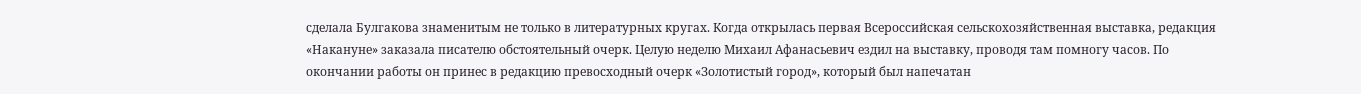сделала Булгакова знаменитым не только в литературных кругах. Когда открылась первая Всероссийская сельскохозяйственная выставка, редакция «Накануне» заказала писателю обстоятельный очерк. Целую неделю Михаил Афанасьевич ездил на выставку, проводя там помногу часов. По окончании работы он принес в редакцию превосходный очерк «Золотистый город», который был напечатан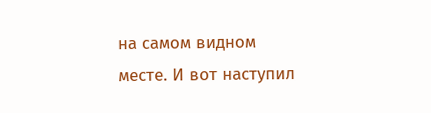на самом видном месте. И вот наступил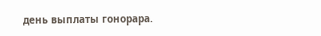день выплаты гонорара.